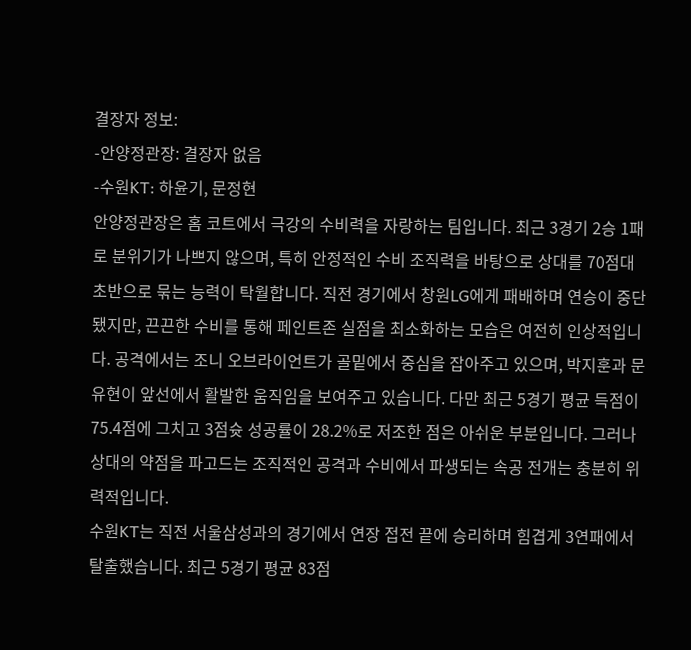결장자 정보:
-안양정관장: 결장자 없음
-수원KT: 하윤기, 문정현
안양정관장은 홈 코트에서 극강의 수비력을 자랑하는 팀입니다. 최근 3경기 2승 1패로 분위기가 나쁘지 않으며, 특히 안정적인 수비 조직력을 바탕으로 상대를 70점대 초반으로 묶는 능력이 탁월합니다. 직전 경기에서 창원LG에게 패배하며 연승이 중단됐지만, 끈끈한 수비를 통해 페인트존 실점을 최소화하는 모습은 여전히 인상적입니다. 공격에서는 조니 오브라이언트가 골밑에서 중심을 잡아주고 있으며, 박지훈과 문유현이 앞선에서 활발한 움직임을 보여주고 있습니다. 다만 최근 5경기 평균 득점이 75.4점에 그치고 3점슛 성공률이 28.2%로 저조한 점은 아쉬운 부분입니다. 그러나 상대의 약점을 파고드는 조직적인 공격과 수비에서 파생되는 속공 전개는 충분히 위력적입니다.
수원KT는 직전 서울삼성과의 경기에서 연장 접전 끝에 승리하며 힘겹게 3연패에서 탈출했습니다. 최근 5경기 평균 83점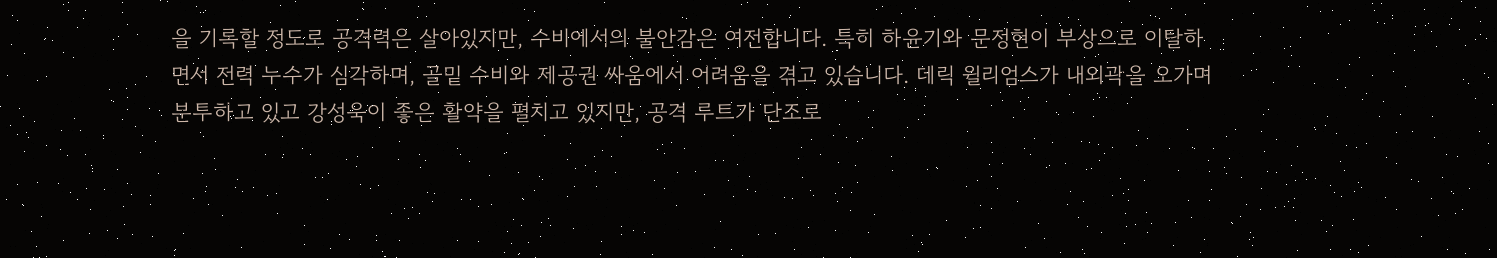을 기록할 정도로 공격력은 살아있지만, 수비에서의 불안감은 여전합니다. 특히 하윤기와 문정현이 부상으로 이탈하면서 전력 누수가 심각하며, 골밑 수비와 제공권 싸움에서 어려움을 겪고 있습니다. 데릭 윌리엄스가 내외곽을 오가며 분투하고 있고 강성욱이 좋은 활약을 펼치고 있지만, 공격 루트가 단조로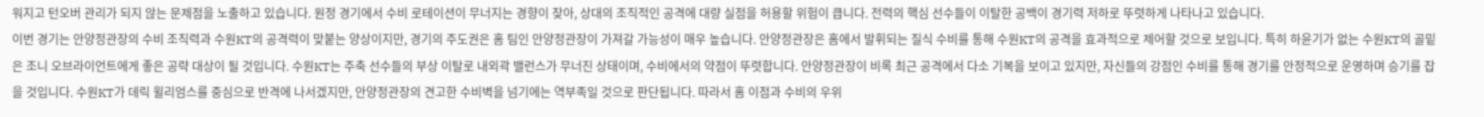워지고 턴오버 관리가 되지 않는 문제점을 노출하고 있습니다. 원정 경기에서 수비 로테이션이 무너지는 경향이 잦아, 상대의 조직적인 공격에 대량 실점을 허용할 위험이 큽니다. 전력의 핵심 선수들이 이탈한 공백이 경기력 저하로 뚜렷하게 나타나고 있습니다.
이번 경기는 안양정관장의 수비 조직력과 수원KT의 공격력이 맞붙는 양상이지만, 경기의 주도권은 홈 팀인 안양정관장이 가져갈 가능성이 매우 높습니다. 안양정관장은 홈에서 발휘되는 질식 수비를 통해 수원KT의 공격을 효과적으로 제어할 것으로 보입니다. 특히 하윤기가 없는 수원KT의 골밑은 조니 오브라이언트에게 좋은 공략 대상이 될 것입니다. 수원KT는 주축 선수들의 부상 이탈로 내외곽 밸런스가 무너진 상태이며, 수비에서의 약점이 뚜렷합니다. 안양정관장이 비록 최근 공격에서 다소 기복을 보이고 있지만, 자신들의 강점인 수비를 통해 경기를 안정적으로 운영하며 승기를 잡을 것입니다. 수원KT가 데릭 윌리엄스를 중심으로 반격에 나서겠지만, 안양정관장의 견고한 수비벽을 넘기에는 역부족일 것으로 판단됩니다. 따라서 홈 이점과 수비의 우위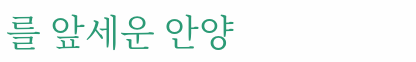를 앞세운 안양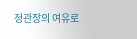정관장의 여유로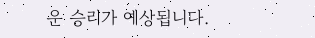운 승리가 예상됩니다.